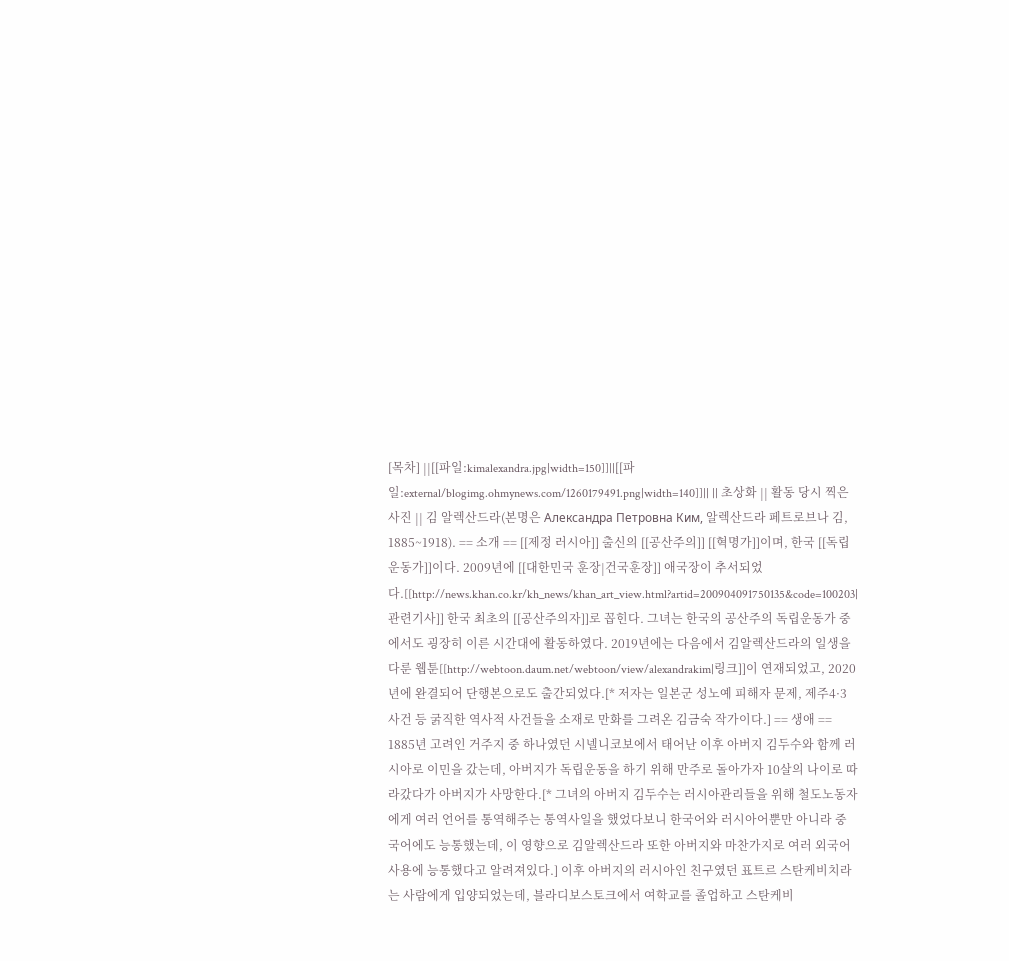[목차] ||[[파일:kimalexandra.jpg|width=150]]||[[파일:external/blogimg.ohmynews.com/1260179491.png|width=140]]|| || 초상화 || 활동 당시 찍은 사진 || 김 알렉산드라(본명은 Александра Петровна Ким, 알렉산드라 페트로브나 김, 1885~1918). == 소개 == [[제정 러시아]] 출신의 [[공산주의]] [[혁명가]]이며, 한국 [[독립운동가]]이다. 2009년에 [[대한민국 훈장|건국훈장]] 애국장이 추서되었다.[[http://news.khan.co.kr/kh_news/khan_art_view.html?artid=200904091750135&code=100203|관련기사]] 한국 최초의 [[공산주의자]]로 꼽힌다. 그녀는 한국의 공산주의 독립운동가 중에서도 굉장히 이른 시간대에 활동하였다. 2019년에는 다음에서 김알렉산드라의 일생을 다룬 웹툰[[http://webtoon.daum.net/webtoon/view/alexandrakim|링크]]이 연재되었고, 2020년에 완결되어 단행본으로도 출간되었다.[* 저자는 일본군 성노예 피해자 문제, 제주4·3사건 등 굵직한 역사적 사건들을 소재로 만화를 그려온 김금숙 작가이다.] == 생애 == 1885년 고려인 거주지 중 하나였던 시넬니코보에서 태어난 이후 아버지 김두수와 함께 러시아로 이민을 갔는데, 아버지가 독립운동을 하기 위해 만주로 돌아가자 10살의 나이로 따라갔다가 아버지가 사망한다.[* 그녀의 아버지 김두수는 러시아관리들을 위해 철도노동자에게 여러 언어를 통역해주는 통역사일을 했었다보니 한국어와 러시아어뿐만 아니라 중국어에도 능통했는데, 이 영향으로 김알렉산드라 또한 아버지와 마찬가지로 여러 외국어 사용에 능통했다고 알려져있다.] 이후 아버지의 러시아인 친구였던 표트르 스탄케비치라는 사람에게 입양되었는데, 블라디보스토크에서 여학교를 졸업하고 스탄케비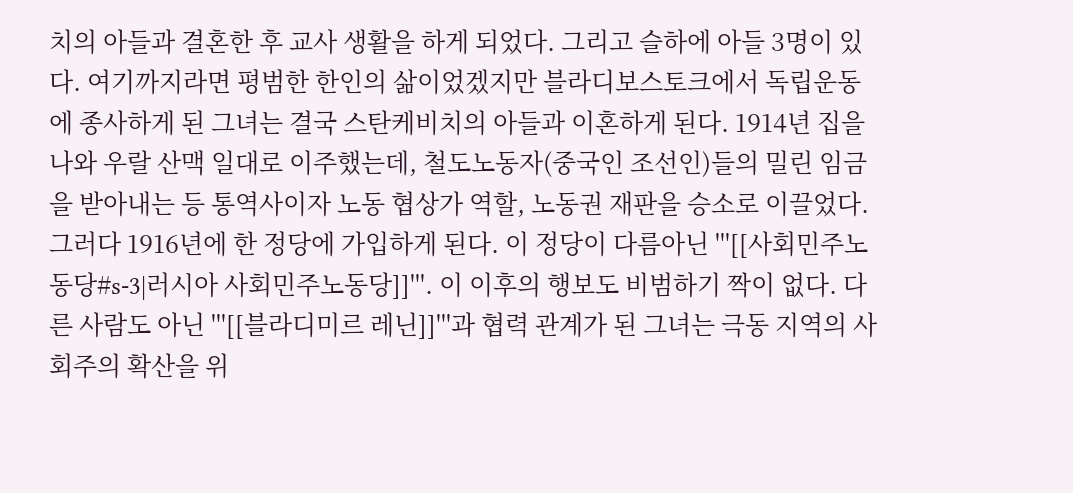치의 아들과 결혼한 후 교사 생활을 하게 되었다. 그리고 슬하에 아들 3명이 있다. 여기까지라면 평범한 한인의 삶이었겠지만 블라디보스토크에서 독립운동에 종사하게 된 그녀는 결국 스탄케비치의 아들과 이혼하게 된다. 1914년 집을 나와 우랄 산맥 일대로 이주했는데, 철도노동자(중국인 조선인)들의 밀린 임금을 받아내는 등 통역사이자 노동 협상가 역할, 노동권 재판을 승소로 이끌었다. 그러다 1916년에 한 정당에 가입하게 된다. 이 정당이 다름아닌 '''[[사회민주노동당#s-3|러시아 사회민주노동당]]'''. 이 이후의 행보도 비범하기 짝이 없다. 다른 사람도 아닌 '''[[블라디미르 레닌]]'''과 협력 관계가 된 그녀는 극동 지역의 사회주의 확산을 위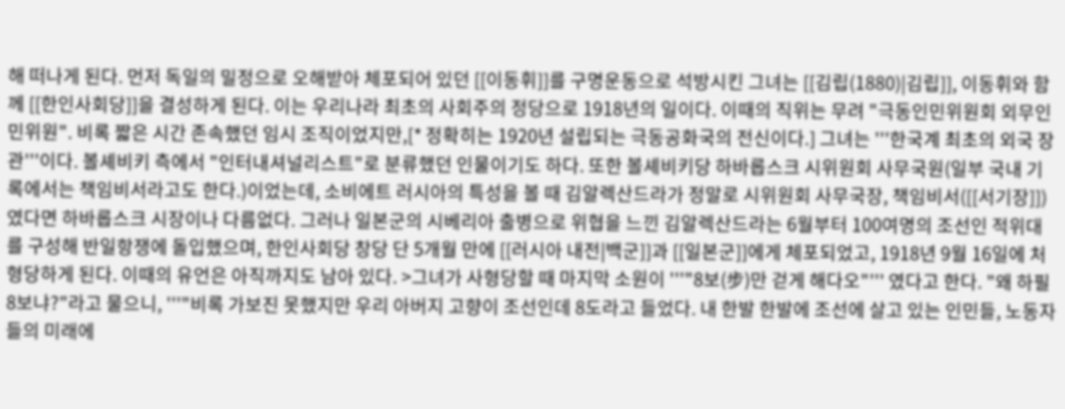해 떠나게 된다. 먼저 독일의 밀정으로 오해받아 체포되어 있던 [[이동휘]]를 구명운동으로 석방시킨 그녀는 [[김립(1880)|김립]], 이동휘와 함께 [[한인사회당]]을 결성하게 된다. 이는 우리나라 최초의 사회주의 정당으로 1918년의 일이다. 이때의 직위는 무려 "극동인민위원회 외무인민위원". 비록 짧은 시간 존속했던 임시 조직이었지만,[* 정확히는 1920년 설립되는 극동공화국의 전신이다.] 그녀는 '''한국계 최초의 외국 장관'''이다. 볼셰비키 측에서 "인터내셔널리스트"로 분류했던 인물이기도 하다. 또한 볼셰비키당 하바롭스크 시위원회 사무국원(일부 국내 기록에서는 책임비서라고도 한다.)이었는데, 소비에트 러시아의 특성을 볼 때 김알렉산드라가 정말로 시위원회 사무국장, 책임비서([[서기장]])였다면 하바롭스크 시장이나 다름없다. 그러나 일본군의 시베리아 출병으로 위협을 느낀 김알렉산드라는 6월부터 100여명의 조선인 적위대를 구성해 반일항쟁에 돌입했으며, 한인사회당 창당 단 5개월 만에 [[러시아 내전|백군]]과 [[일본군]]에게 체포되었고, 1918년 9월 16일에 처형당하게 된다. 이때의 유언은 아직까지도 남아 있다. >그녀가 사형당할 때 마지막 소원이 '''"8보(步)만 걷게 해다오"''' 였다고 한다. "왜 하필 8보냐?"라고 물으니, '''"비록 가보진 못했지만 우리 아버지 고향이 조선인데 8도라고 들었다. 내 한발 한발에 조선에 살고 있는 인민들, 노동자들의 미래에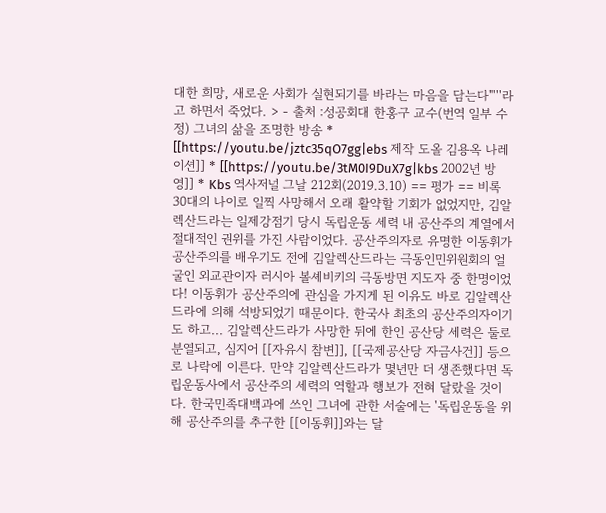대한 희망, 새로운 사회가 실현되기를 바라는 마음을 담는다"'''라고 하면서 죽었다. > - 출처 :성공회대 한홍구 교수(번역 일부 수정) 그녀의 삶을 조명한 방송 * [[https://youtu.be/jztc35qO7gg|ebs 제작 도올 김용옥 나레이션]] * [[https://youtu.be/3tM0I9DuX7g|kbs 2002년 방영]] * Kbs 역사저널 그날 212회(2019.3.10) == 평가 == 비록 30대의 나이로 일찍 사망해서 오래 활약할 기회가 없었지만, 김알렉산드라는 일제강점기 당시 독립운동 세력 내 공산주의 계열에서 절대적인 권위를 가진 사람이었다. 공산주의자로 유명한 이동휘가 공산주의를 배우기도 전에 김알렉산드라는 극동인민위원회의 얼굴인 외교관이자 러시아 볼셰비키의 극동방면 지도자 중 한명이었다! 이동휘가 공산주의에 관심을 가지게 된 이유도 바로 김알렉산드라에 의해 석방되었기 때문이다. 한국사 최초의 공산주의자이기도 하고... 김알렉산드라가 사망한 뒤에 한인 공산당 세력은 둘로 분열되고, 심지어 [[자유시 참변]], [[국제공산당 자금사건]] 등으로 나락에 이른다. 만약 김알렉산드라가 몇년만 더 생존했다면 독립운동사에서 공산주의 세력의 역할과 행보가 전혀 달랐을 것이다. 한국민족대백과에 쓰인 그녀에 관한 서술에는 '독립운동을 위해 공산주의를 추구한 [[이동휘]]와는 달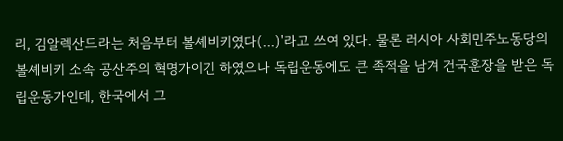리, 김알렉산드라는 처음부터 볼셰비키였다(...)'라고 쓰여 있다. 물론 러시아 사회민주노동당의 볼셰비키 소속 공산주의 혁명가이긴 하였으나 독립운동에도 큰 족적을 남겨 건국훈장을 받은 독립운동가인데, 한국에서 그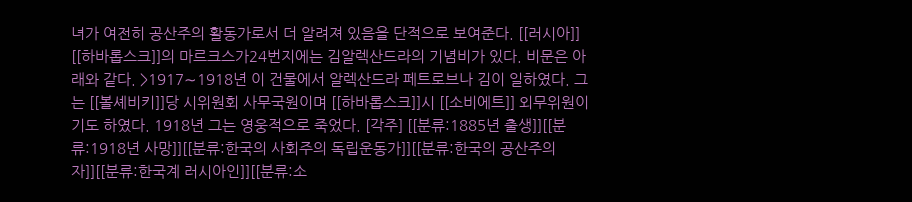녀가 여전히 공산주의 활동가로서 더 알려져 있음을 단적으로 보여준다. [[러시아]] [[하바롭스크]]의 마르크스가24번지에는 김알렉산드라의 기념비가 있다. 비문은 아래와 같다. >1917∼1918년 이 건물에서 알렉산드라 페트로브나 김이 일하였다. 그는 [[볼셰비키]]당 시위원회 사무국원이며 [[하바롭스크]]시 [[소비에트]] 외무위원이기도 하였다. 1918년 그는 영웅적으로 죽었다. [각주] [[분류:1885년 출생]][[분류:1918년 사망]][[분류:한국의 사회주의 독립운동가]][[분류:한국의 공산주의자]][[분류:한국계 러시아인]][[분류:소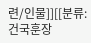련/인물]][[분류:건국훈장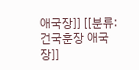애국장]] [[분류:건국훈장 애국장]]